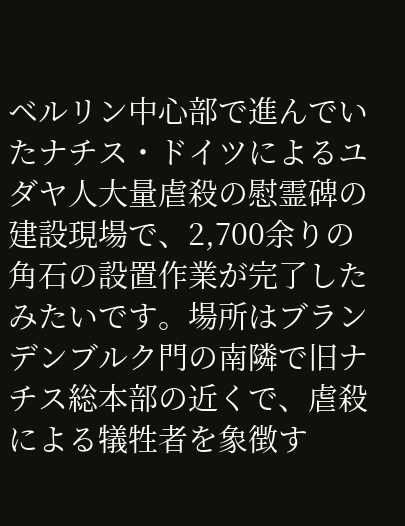ベルリン中心部で進んでいたナチス・ドイツによるユダヤ人大量虐殺の慰霊碑の建設現場で、2,700余りの角石の設置作業が完了したみたいです。場所はブランデンブルク門の南隣で旧ナチス総本部の近くで、虐殺による犠牲者を象徴す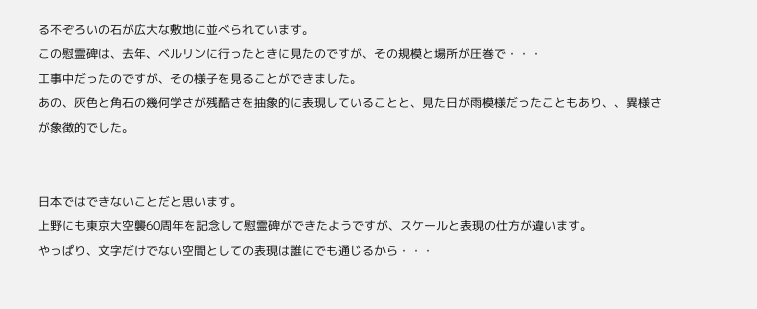る不ぞろいの石が広大な敷地に並べられています。
この慰霊碑は、去年、ベルリンに行ったときに見たのですが、その規模と場所が圧巻で・・・
工事中だったのですが、その様子を見ることができました。
あの、灰色と角石の幾何学さが残酷さを抽象的に表現していることと、見た日が雨模様だったこともあり、、異様さが象徴的でした。


日本ではできないことだと思います。
上野にも東京大空襲60周年を記念して慰霊碑ができたようですが、スケールと表現の仕方が違います。
やっぱり、文字だけでない空間としての表現は誰にでも通じるから・・・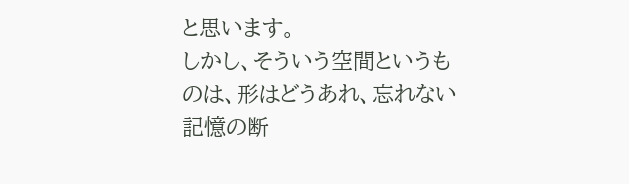と思います。
しかし、そういう空間というものは、形はどうあれ、忘れない記憶の断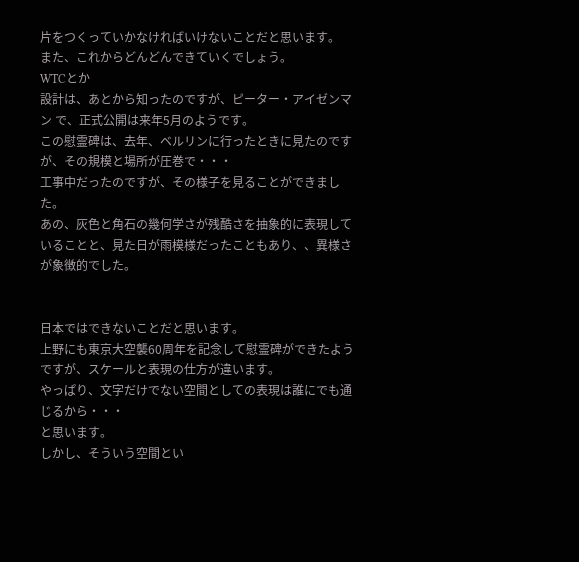片をつくっていかなければいけないことだと思います。
また、これからどんどんできていくでしょう。
WTCとか
設計は、あとから知ったのですが、ピーター・アイゼンマン で、正式公開は来年5月のようです。
この慰霊碑は、去年、ベルリンに行ったときに見たのですが、その規模と場所が圧巻で・・・
工事中だったのですが、その様子を見ることができました。
あの、灰色と角石の幾何学さが残酷さを抽象的に表現していることと、見た日が雨模様だったこともあり、、異様さが象徴的でした。


日本ではできないことだと思います。
上野にも東京大空襲60周年を記念して慰霊碑ができたようですが、スケールと表現の仕方が違います。
やっぱり、文字だけでない空間としての表現は誰にでも通じるから・・・
と思います。
しかし、そういう空間とい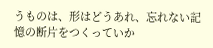うものは、形はどうあれ、忘れない記憶の断片をつくっていか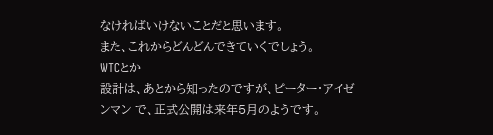なければいけないことだと思います。
また、これからどんどんできていくでしょう。
WTCとか
設計は、あとから知ったのですが、ピーター・アイゼンマン で、正式公開は来年5月のようです。